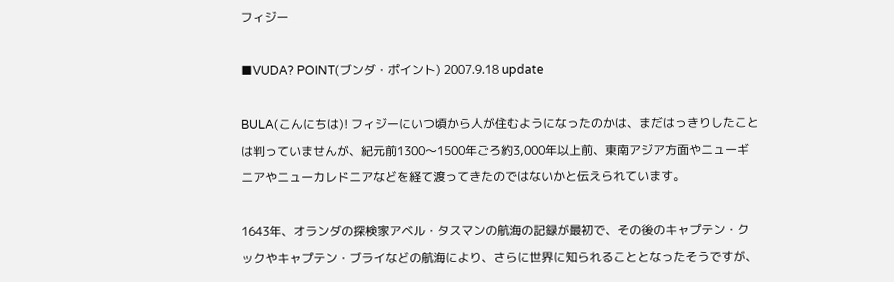フィジー

■VUDA? POINT(ブンダ・ポイント) 2007.9.18 update

BULA(こんにちは)! フィジーにいつ頃から人が住むようになったのかは、まだはっきりしたことは判っていませんが、紀元前1300〜1500年ごろ約3,000年以上前、東南アジア方面やニューギニアやニューカレドニアなどを経て渡ってきたのではないかと伝えられています。

1643年、オランダの探検家アベル・タスマンの航海の記録が最初で、その後のキャプテン・クックやキャプテン・ブライなどの航海により、さらに世界に知られることとなったそうですが、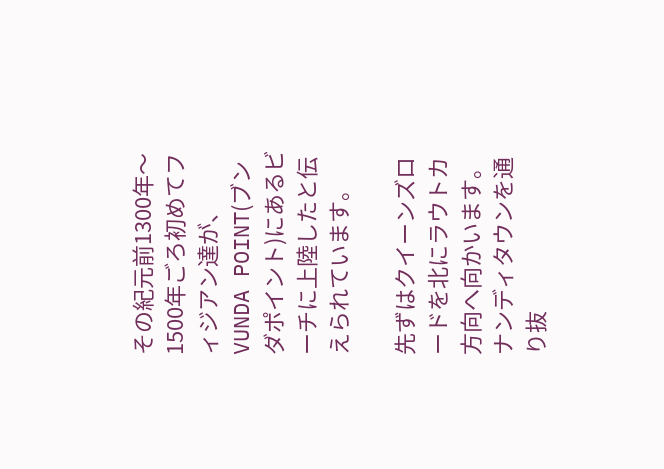その紀元前1300年〜1500年ごろ初めてフィジアン達が、VUNDA POINT(ブンダポイント)にあるビーチに上陸したと伝えられています。

先ずはクイーンズロードを北にラウトカ方向へ向かいます。ナンディタウンを通り抜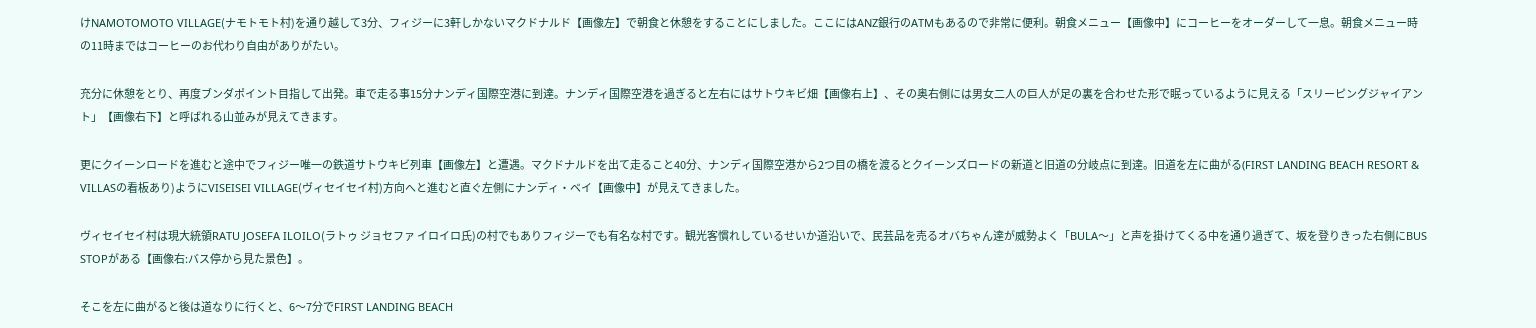けNAMOTOMOTO VILLAGE(ナモトモト村)を通り越して3分、フィジーに3軒しかないマクドナルド【画像左】で朝食と休憩をすることにしました。ここにはANZ銀行のATMもあるので非常に便利。朝食メニュー【画像中】にコーヒーをオーダーして一息。朝食メニュー時の11時まではコーヒーのお代わり自由がありがたい。

充分に休憩をとり、再度ブンダポイント目指して出発。車で走る事15分ナンディ国際空港に到達。ナンディ国際空港を過ぎると左右にはサトウキビ畑【画像右上】、その奥右側には男女二人の巨人が足の裏を合わせた形で眠っているように見える「スリーピングジャイアント」【画像右下】と呼ばれる山並みが見えてきます。

更にクイーンロードを進むと途中でフィジー唯一の鉄道サトウキビ列車【画像左】と遭遇。マクドナルドを出て走ること40分、ナンディ国際空港から2つ目の橋を渡るとクイーンズロードの新道と旧道の分岐点に到達。旧道を左に曲がる(FIRST LANDING BEACH RESORT & VILLASの看板あり)ようにVISEISEI VILLAGE(ヴィセイセイ村)方向へと進むと直ぐ左側にナンディ・ベイ【画像中】が見えてきました。

ヴィセイセイ村は現大統領RATU JOSEFA ILOILO(ラトゥ ジョセファ イロイロ氏)の村でもありフィジーでも有名な村です。観光客慣れしているせいか道沿いで、民芸品を売るオバちゃん達が威勢よく「BULA〜」と声を掛けてくる中を通り過ぎて、坂を登りきった右側にBUS STOPがある【画像右:バス停から見た景色】。

そこを左に曲がると後は道なりに行くと、6〜7分でFIRST LANDING BEACH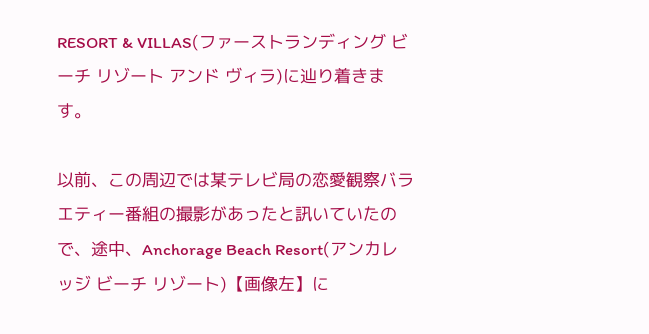RESORT & VILLAS(ファーストランディング ビーチ リゾート アンド ヴィラ)に辿り着きます。

以前、この周辺では某テレビ局の恋愛観察バラエティー番組の撮影があったと訊いていたので、途中、Anchorage Beach Resort(アンカレッジ ビーチ リゾート)【画像左】に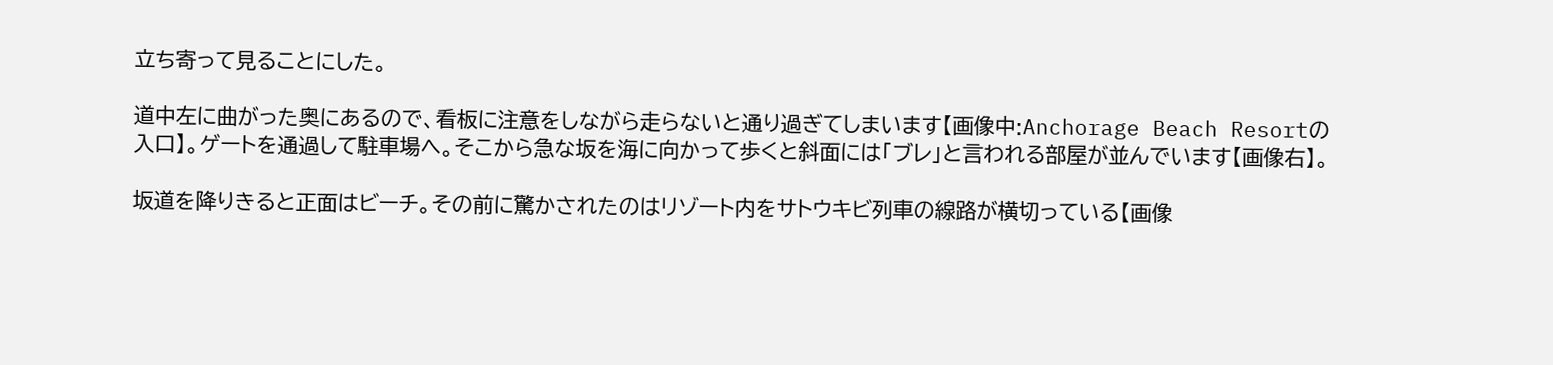立ち寄って見ることにした。

道中左に曲がった奥にあるので、看板に注意をしながら走らないと通り過ぎてしまいます【画像中:Anchorage Beach Resortの入口】。ゲートを通過して駐車場へ。そこから急な坂を海に向かって歩くと斜面には「ブレ」と言われる部屋が並んでいます【画像右】。

坂道を降りきると正面はビーチ。その前に驚かされたのはリゾート内をサトウキビ列車の線路が横切っている【画像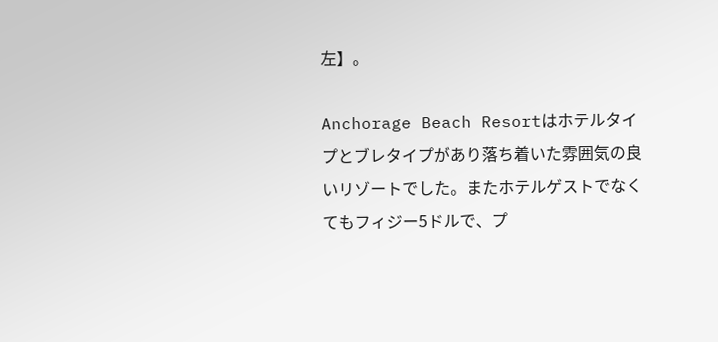左】。

Anchorage Beach Resortはホテルタイプとブレタイプがあり落ち着いた雰囲気の良いリゾートでした。またホテルゲストでなくてもフィジー5ドルで、プ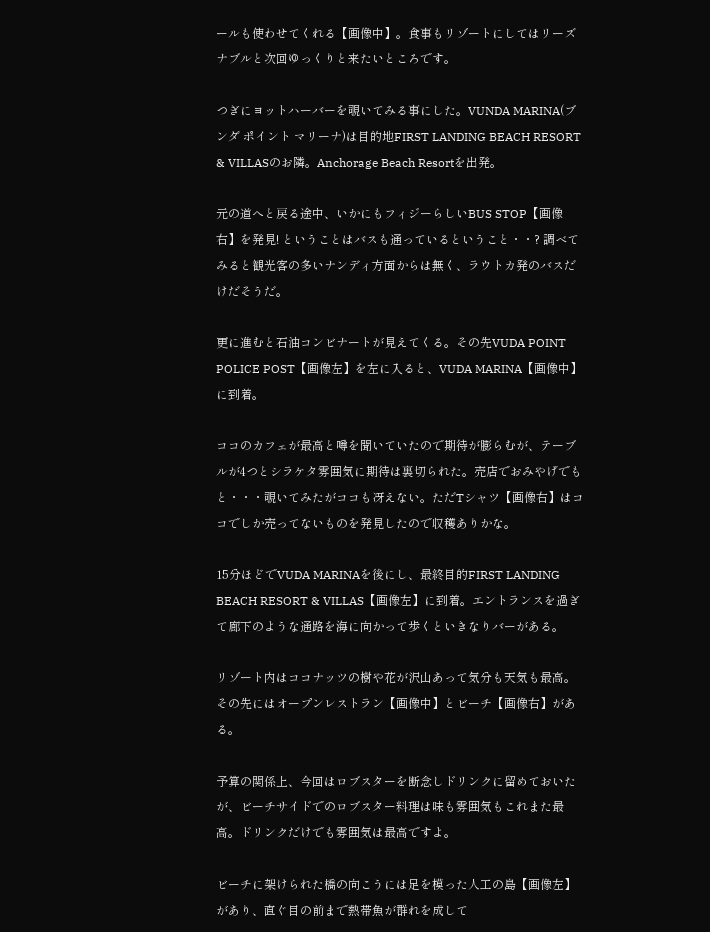ールも使わせてくれる【画像中】。食事もリゾートにしてはリーズナブルと次回ゆっくりと来たいところです。

つぎにヨットハーバーを覗いてみる事にした。VUNDA MARINA(ブンダ ポイント マリーナ)は目的地FIRST LANDING BEACH RESORT & VILLASのお隣。Anchorage Beach Resortを出発。

元の道へと戻る途中、いかにもフィジーらしいBUS STOP【画像右】を発見! ということはバスも通っているということ・・? 調べてみると観光客の多いナンディ方面からは無く、ラウトカ発のバスだけだそうだ。

更に進むと石油コンビナートが見えてくる。その先VUDA POINT POLICE POST【画像左】を左に入ると、VUDA MARINA【画像中】に到着。

ココのカフェが最高と噂を聞いていたので期待が膨らむが、テーブルが4つとシラケタ雰囲気に期待は裏切られた。売店でおみやげでもと・・・覗いてみたがココも冴えない。ただTシャツ【画像右】はココでしか売ってないものを発見したので収穫ありかな。

15分ほどでVUDA MARINAを後にし、最終目的FIRST LANDING BEACH RESORT & VILLAS【画像左】に到着。エントランスを過ぎて廊下のような通路を海に向かって歩くといきなりバーがある。

リゾート内はココナッツの樹や花が沢山あって気分も天気も最高。その先にはオープンレストラン【画像中】とビーチ【画像右】がある。

予算の関係上、今回はロブスターを断念しドリンクに留めておいたが、ビーチサイドでのロブスター料理は味も雰囲気もこれまた最高。ドリンクだけでも雰囲気は最高ですよ。

ビーチに架けられた橋の向こうには足を模った人工の島【画像左】があり、直ぐ目の前まで熱帯魚が群れを成して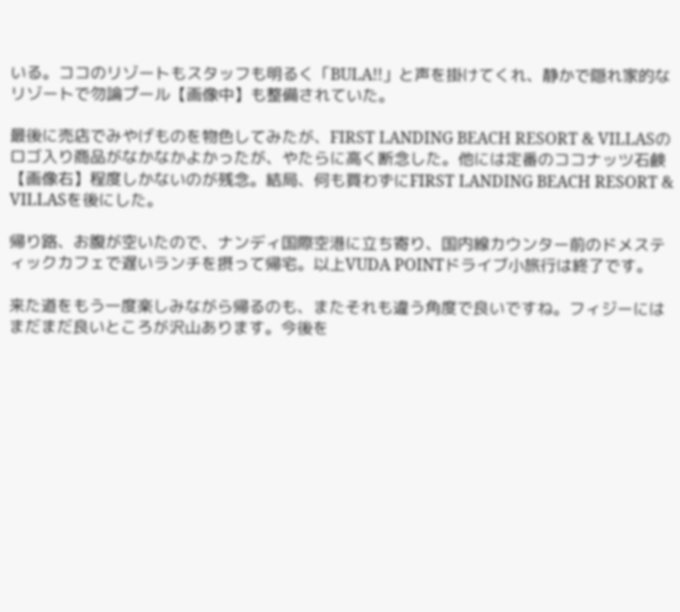いる。ココのリゾートもスタッフも明るく「BULA!!」と声を掛けてくれ、静かで隠れ家的なリゾートで勿論プール【画像中】も整備されていた。

最後に売店でみやげものを物色してみたが、FIRST LANDING BEACH RESORT & VILLASのロゴ入り商品がなかなかよかったが、やたらに高く断念した。他には定番のココナッツ石鹸【画像右】程度しかないのが残念。結局、何も買わずにFIRST LANDING BEACH RESORT & VILLASを後にした。

帰り路、お腹が空いたので、ナンディ国際空港に立ち寄り、国内線カウンター前のドメスティックカフェで遅いランチを摂って帰宅。以上VUDA POINTドライブ小旅行は終了です。

来た道をもう一度楽しみながら帰るのも、またそれも違う角度で良いですね。フィジーにはまだまだ良いところが沢山あります。今後を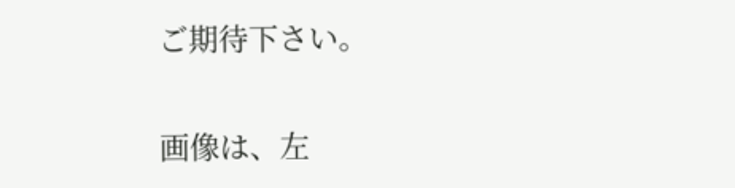ご期待下さい。

画像は、左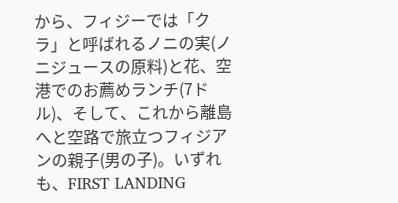から、フィジーでは「クラ」と呼ばれるノニの実(ノニジュースの原料)と花、空港でのお薦めランチ(7ドル)、そして、これから離島へと空路で旅立つフィジアンの親子(男の子)。いずれも、FIRST LANDING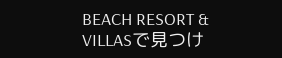BEACH RESORT & VILLASで見つけ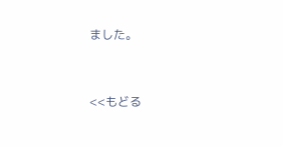ました。


<<もどる